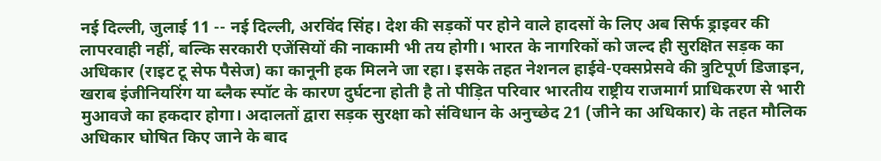नई दिल्ली, जुलाई 11 -- नई दिल्ली, अरविंद सिंह। देश की सड़कों पर होने वाले हादसों के लिए अब सिर्फ ड्राइवर की लापरवाही नहीं, बल्कि सरकारी एजेंसियों की नाकामी भी तय होगी। भारत के नागरिकों को जल्द ही सुरक्षित सड़क का अधिकार (राइट टू सेफ पैसेज) का कानूनी हक मिलने जा रहा। इसके तहत नेशनल हाईवे-एक्सप्रेसवे की त्रुटिपूर्ण डिजाइन, खराब इंजीनियरिंग या ब्लैक स्पॉट के कारण दुर्घटना होती है तो पीड़ित परिवार भारतीय राष्ट्रीय राजमार्ग प्राधिकरण से भारी मुआवजे का हकदार होगा। अदालतों द्वारा सड़क सुरक्षा को संविधान के अनुच्छेद 21 (जीने का अधिकार) के तहत मौलिक अधिकार घोषित किए जाने के बाद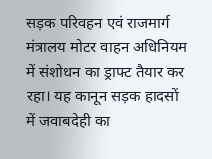सड़क परिवहन एवं राजमार्ग मंत्रालय मोटर वाहन अधिनियम में संशोधन का ड्राफ्ट तैयार कर रहा। यह कानून सड़क हादसों में जवाबदेही का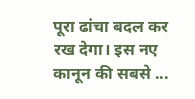पूरा ढांचा बदल कर रख देगा। इस नए कानून की सबसे ...